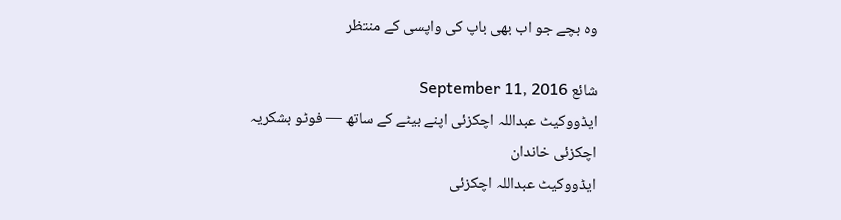وہ بچے جو اب بھی باپ کی واپسی کے منتظر

شائع September 11, 2016
ایڈووکیٹ عبداللہ اچکزئی اپنے بیٹے کے ساتھ — فوٹو بشکریہ اچکزئی خاندان
ایڈووکیٹ عبداللہ اچکزئی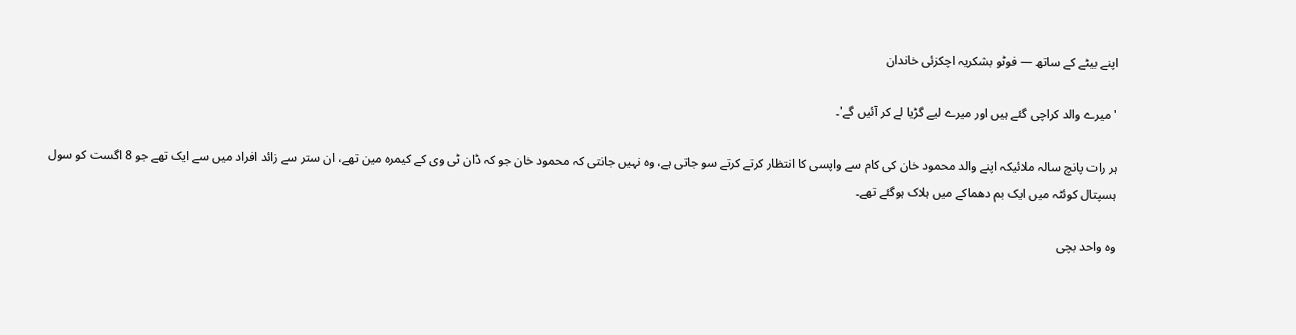اپنے بیٹے کے ساتھ — فوٹو بشکریہ اچکزئی خاندان

'میرے والد کراچی گئے ہیں اور میرے لیے گڑیا لے کر آئیں گے'۔

ہر رات پانچ سالہ ملائیکہ اپنے والد محمود خان کی کام سے واپسی کا انتظار کرتے کرتے سو جاتی ہے، وہ نہیں جانتی کہ محمود خان جو کہ ڈان ٹی وی کے کیمرہ مین تھے، ان ستر سے زائد افراد میں سے ایک تھے جو 8 اگست کو سول ہسپتال کوئٹہ میں ایک بم دھماکے میں ہلاک ہوگئے تھے۔

وہ واحد بچی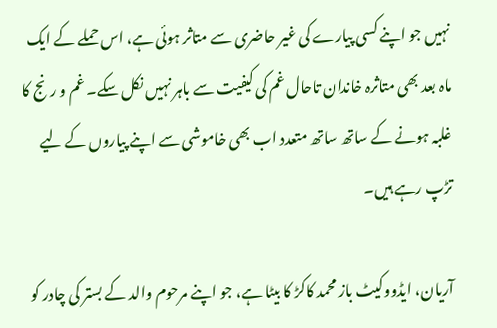نہیں جو اپنے کسی پیارے کی غیر حاضری سے متاثر ہوئی ہے، اس حملے کے ایک ماہ بعد بھی متاثرہ خاندان تاحال غم کی کیفیت سے باہر نہیں نکل سکے۔ غم و رنج کا غلبہ ہونے کے ساتھ ساتھ متعدد اب بھی خاموشی سے اپنے پیاروں کے لیے تڑپ رہے ہیں۔

آریان، ایڈووکیٹ باز محمد کاکڑ کا بیٹا ہے، جو اپنے مرحوم والد کے بستر کی چادر کو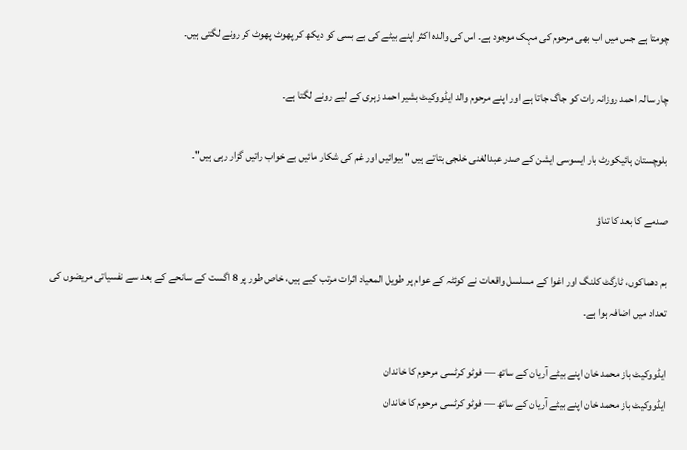چومتا ہے جس میں اب بھی مرحوم کی مہک موجود ہے۔ اس کی والدہ اکثر اپنے بیٹے کی بے بسی کو دیکھ کر پھوٹ پھوٹ کر رونے لگتی ہیں۔

چار سالہ احمد روزانہ رات کو جاگ جاتا ہے اور اپنے مرحوم والد ایڈووکیٹ بشیر احمد زہری کے لیے رونے لگتا ہے۔

بلوچستان ہائیکورٹ بار ایسوسی ایشن کے صدر عبدالغنی خلجی بتاتے ہیں " بیوائیں اور غم کی شکار مائیں بے خواب راتیں گزار رہی ہیں"۔

صدمے کا بعد کا تناؤ

بم دھماکوں، ٹارگٹ کلنگ اور اغوا کے مسلسل واقعات نے کوئٹہ کے عوام پر طویل المعیاد اثرات مرتب کیے ہیں، خاص طور پر 8 اگست کے سانحے کے بعد سے نفسیاتی مریضوں کی تعداد میں اضافہ ہوا ہے۔

ایڈووکیٹ باز محمد خان اپنے بیٹے آریان کے ساتھ — فوٹو کرٹسی مرحوم کا خاندان
ایڈووکیٹ باز محمد خان اپنے بیٹے آریان کے ساتھ — فوٹو کرٹسی مرحوم کا خاندان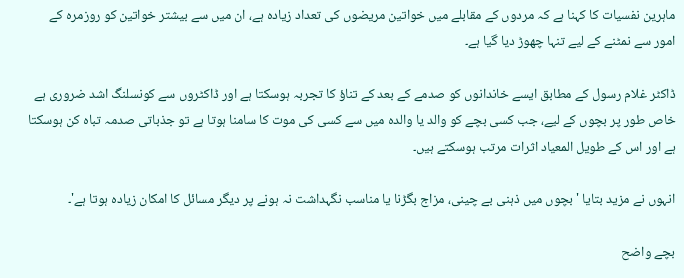ماہرین نفسیات کا کہنا ہے کہ مردوں کے مقابلے میں خواتین مریضوں کی تعداد زیادہ ہے، ان میں سے بیشتر خواتین کو روزمرہ کے امور سے نمٹنے کے لیے تنہا چھوڑ دیا گیا ہے۔

ڈاکٹر غلام رسول کے مطابق ایسے خاندانوں کو صدمے کے بعد کے تناؤ کا تجربہ ہوسکتا ہے اور ڈاکٹروں سے کونسلنگ اشد ضروری ہے خاص طور پر بچوں کے لیے، جب کسی بچے کو والد یا والدہ میں سے کسی کی موت کا سامنا ہوتا ہے تو جذباتی صدمہ تباہ کن ہوسکتا ہے اور اس کے طویل المعیاد اثرات مرتب ہوسکتے ہیں۔

انہوں نے مزید بتایا ' بچوں میں ذہنی بے چینی، مزاج بگڑنا یا مناسب نگہداشت نہ ہونے پر دیگر مسائل کا امکان زیادہ ہوتا ہے'۔

بچے واضح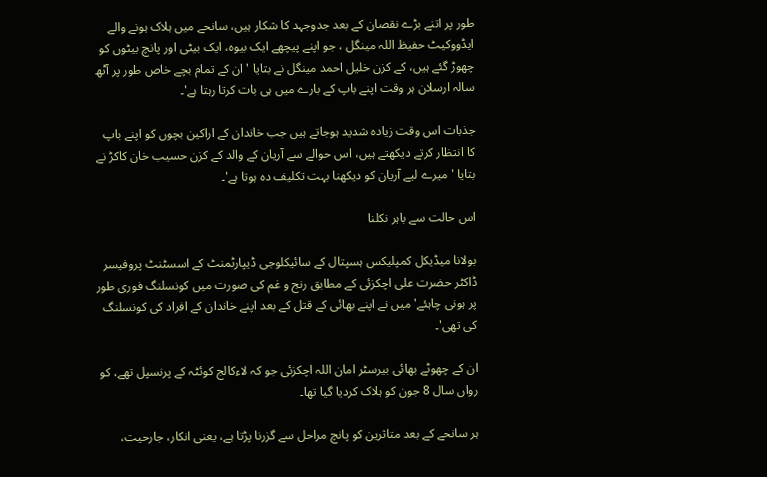طور پر اتنے بڑے نقصان کے بعد جدوجہد کا شکار ہیں، سانحے میں ہلاک ہونے والے ایڈووکیٹ حفیظ اللہ مینگل ، جو اپنے پیچھے ایک بیوہ، ایک بیٹی اور پانچ بیٹوں کو چھوڑ گئے ہیں، کے کزن خلیل احمد مینگل نے بتایا ' ان کے تمام بچے خاص طور پر آٹھ سالہ ارسلان ہر وقت اپنے باپ کے بارے میں ہی بات کرتا رہتا ہے'۔

جذبات اس وقت زیادہ شدید ہوجاتے ہیں جب خاندان کے اراکین بچوں کو اپنے باپ کا انتظار کرتے دیکھتے ہیں، اس حوالے سے آریان کے والد کے کزن حسیب خان کاکڑ نے بتایا ' میرے لیے آریان کو دیکھنا بہت تکلیف دہ ہوتا ہے'۔

اس حالت سے باہر نکلنا

بولانا میڈیکل کمپلیکس ہسپتال کے سائیکلوجی ڈیپارٹمنٹ کے اسسٹنٹ پروفیسر ڈاکٹر حضرت علی اچکزئی کے مطابق رنج و غم کی صورت میں کونسلنگ فوری طور پر ہونی چاہئے' میں نے اپنے بھائی کے قتل کے بعد اپنے خاندان کے افراد کی کونسلنگ کی تھی'۔

ان کے چھوٹے بھائی بیرسٹر امان اللہ اچکزئی جو کہ لاءکالج کوئٹہ کے پرنسپل تھے، کو رواں سال 8 جون کو ہلاک کردیا گیا تھا۔

ہر سانحے کے بعد متاثرین کو پانچ مراحل سے گزرنا پڑتا ہے، یعنی انکار، جارحیت،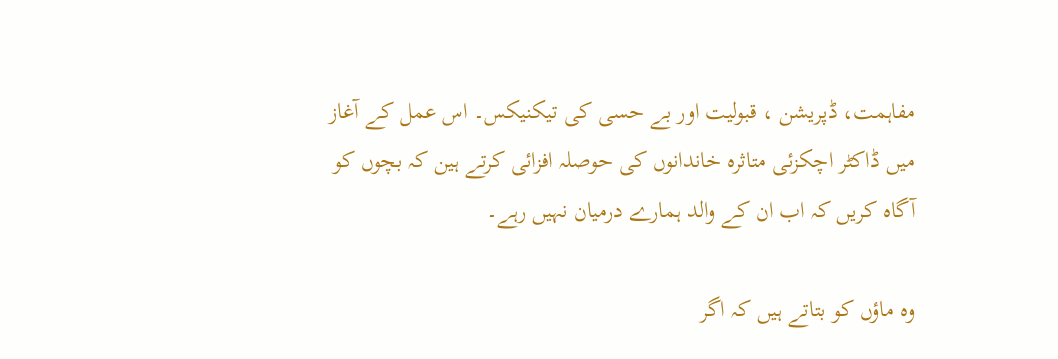مفاہمت، ڈپریشن ، قبولیت اور بے حسی کی تیکنیکس۔ اس عمل کے آغاز میں ڈاکٹر اچکزئی متاثرہ خاندانوں کی حوصلہ افزائی کرتے ہین کہ بچوں کو آگاہ کریں کہ اب ان کے والد ہمارے درمیان نہیں رہے۔

وہ ماؤں کو بتاتے ہیں کہ اگر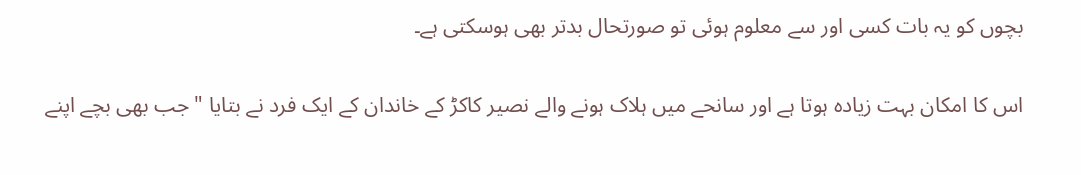بچوں کو یہ بات کسی اور سے معلوم ہوئی تو صورتحال بدتر بھی ہوسکتی ہے۔

اس کا امکان بہت زیادہ ہوتا ہے اور سانحے میں ہلاک ہونے والے نصیر کاکڑ کے خاندان کے ایک فرد نے بتایا " جب بھی بچے اپنے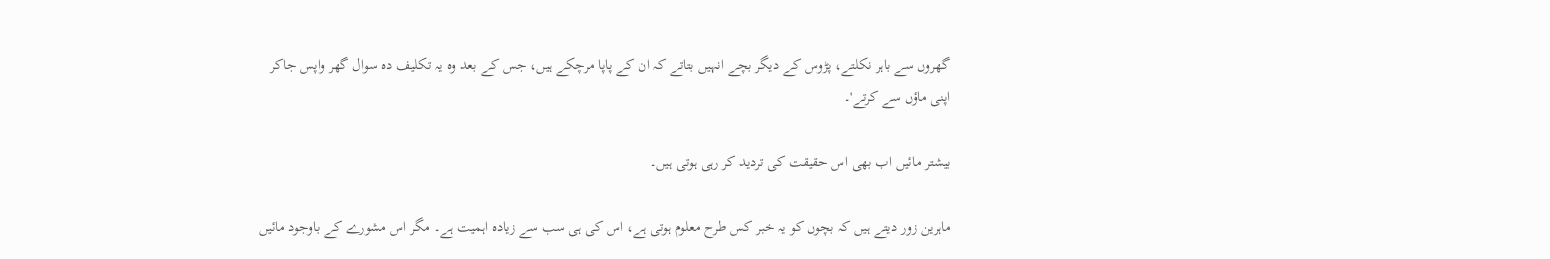گھروں سے باہر نکلتے، پڑوس کے دیگر بچے انہیں بتاتے کہ ان کے پاپا مرچکے ہیں، جس کے بعد وہ یہ تکلیف دہ سوال گھر واپس جاکر اپنی ماؤں سے کرتے'۔

بیشتر مائیں اب بھی اس حقیقت کی تردید کر رہی ہوتی ہیں۔

ماہرین زور دیتے ہیں کہ بچوں کو یہ خبر کس طرح معلوم ہوتی ہے، اس کی ہی سب سے زیادہ اہمیت ہے۔ مگر اس مشورے کے باوجود مائیں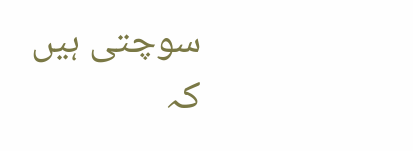سوچتی ہیں کہ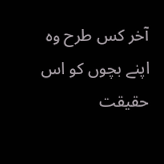آخر کس طرح وہ اپنے بچوں کو اس حقیقت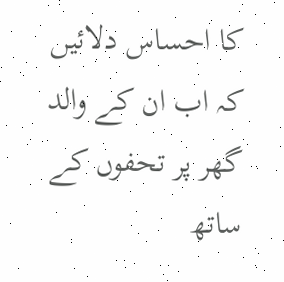کا احساس دلائیں کہ اب ان کے والد گھر پر تحفوں کے ساتھ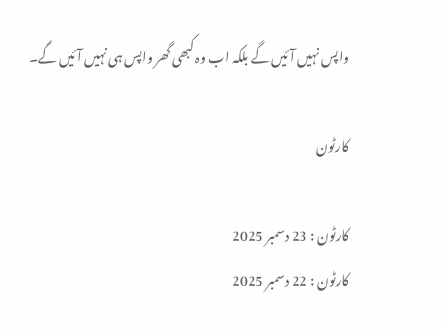واپس نہیں آئیں گے بلکہ اب وہ کبھی گھر واپس ہی نہیں آئیں گے۔

کارٹون

کارٹون : 23 دسمبر 2025
کارٹون : 22 دسمبر 2025